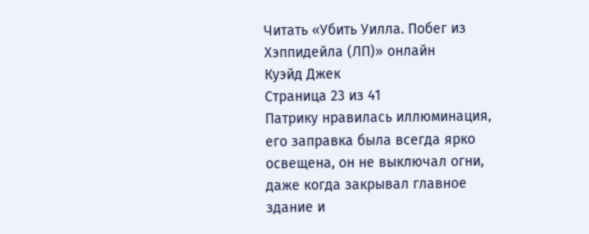Читать «Убить Уилла. Побег из Хэппидейла (ЛП)» онлайн
Куэйд Джек
Страница 23 из 41
Патрику нравилась иллюминация, его заправка была всегда ярко освещена, он не выключал огни, даже когда закрывал главное здание и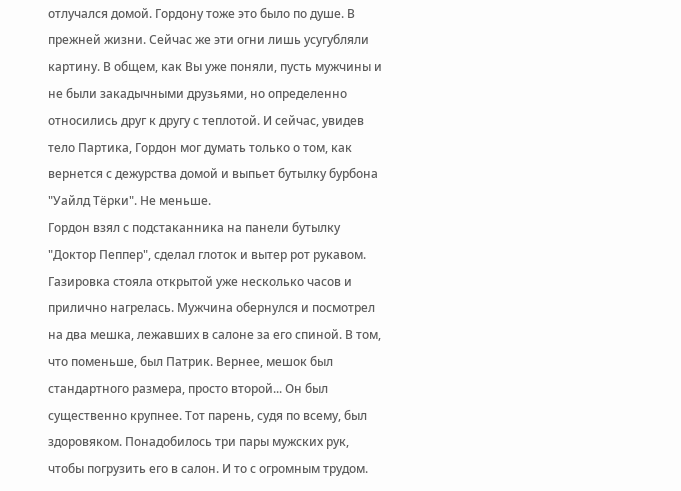отлучался домой. Гордону тоже это было по душе. В прежней жизни. Сейчас же эти огни лишь усугубляли картину. В общем, как Вы уже поняли, пусть мужчины и не были закадычными друзьями, но определенно относились друг к другу с теплотой. И сейчас, увидев тело Партика, Гордон мог думать только о том, как вернется с дежурства домой и выпьет бутылку бурбона "Уайлд Тёрки". Не меньше.
Гордон взял с подстаканника на панели бутылку "Доктор Пеппер", сделал глоток и вытер рот рукавом. Газировка стояла открытой уже несколько часов и прилично нагрелась. Мужчина обернулся и посмотрел на два мешка, лежавших в салоне за его спиной. В том, что поменьше, был Патрик. Вернее, мешок был стандартного размера, просто второй... Он был существенно крупнее. Тот парень, судя по всему, был здоровяком. Понадобилось три пары мужских рук, чтобы погрузить его в салон. И то с огромным трудом.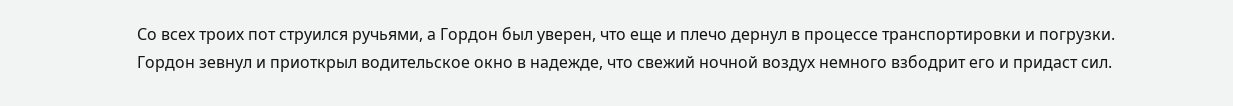Со всех троих пот струился ручьями, а Гордон был уверен, что еще и плечо дернул в процессе транспортировки и погрузки.
Гордон зевнул и приоткрыл водительское окно в надежде, что свежий ночной воздух немного взбодрит его и придаст сил.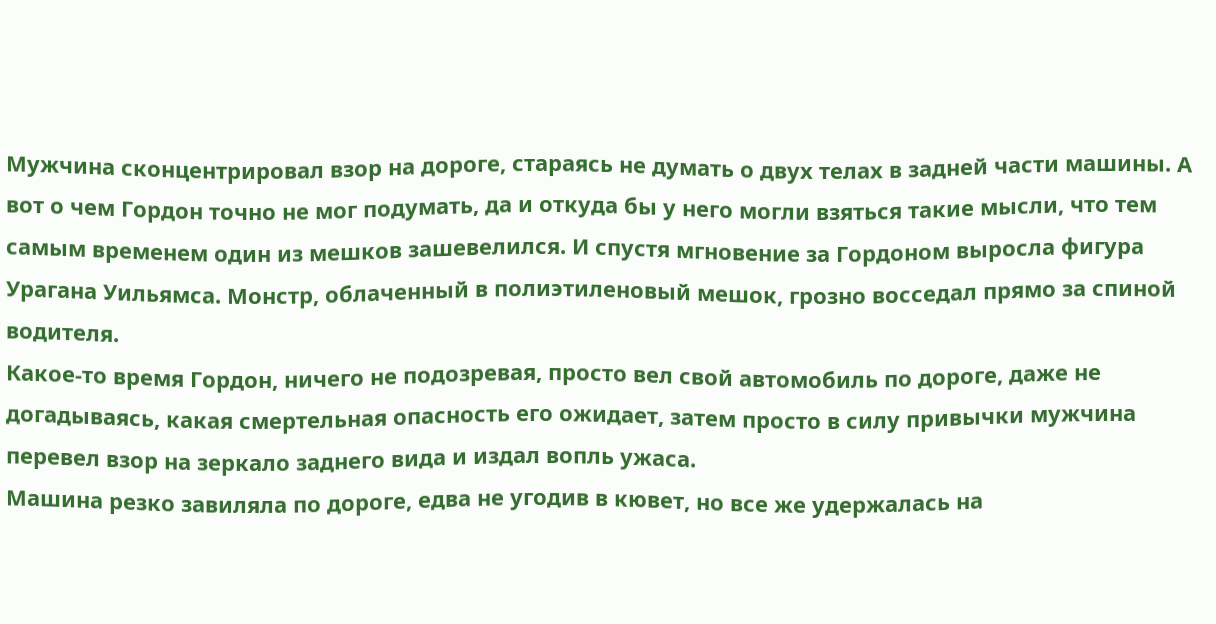Мужчина сконцентрировал взор на дороге, стараясь не думать о двух телах в задней части машины. А вот о чем Гордон точно не мог подумать, да и откуда бы у него могли взяться такие мысли, что тем самым временем один из мешков зашевелился. И спустя мгновение за Гордоном выросла фигура Урагана Уильямса. Монстр, облаченный в полиэтиленовый мешок, грозно восседал прямо за спиной водителя.
Какое-то время Гордон, ничего не подозревая, просто вел свой автомобиль по дороге, даже не догадываясь, какая смертельная опасность его ожидает, затем просто в силу привычки мужчина перевел взор на зеркало заднего вида и издал вопль ужаса.
Машина резко завиляла по дороге, едва не угодив в кювет, но все же удержалась на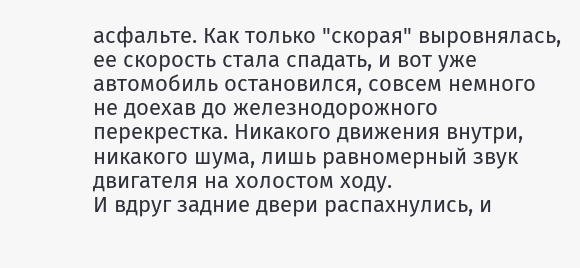асфальте. Как только "скорая" выровнялась, ее скорость стала спадать, и вот уже автомобиль остановился, совсем немного не доехав до железнодорожного перекрестка. Никакого движения внутри, никакого шума, лишь равномерный звук двигателя на холостом ходу.
И вдруг задние двери распахнулись, и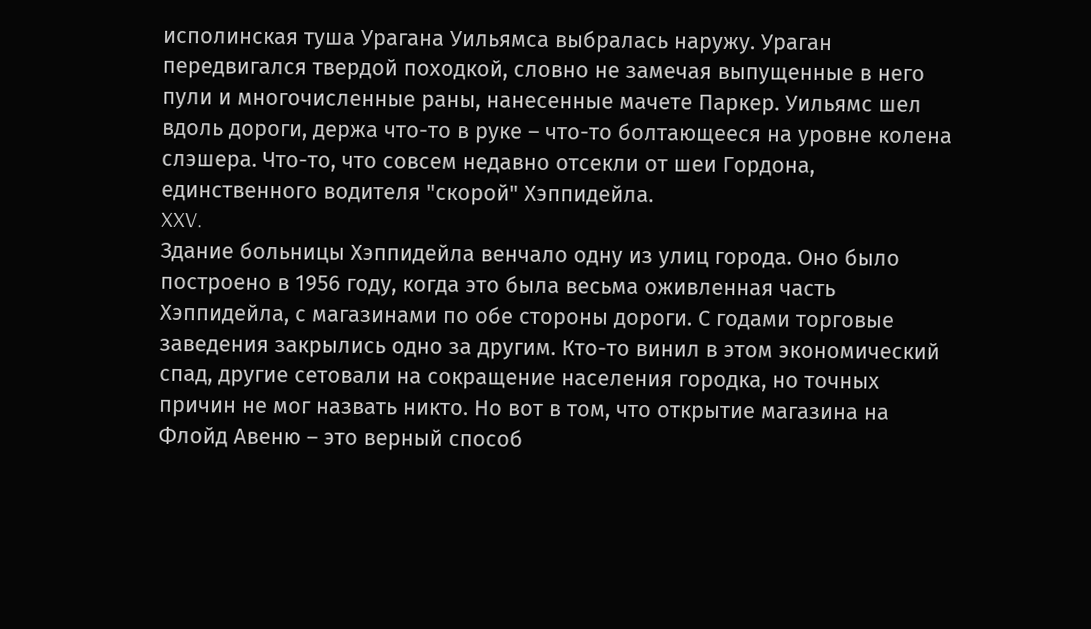исполинская туша Урагана Уильямса выбралась наружу. Ураган передвигался твердой походкой, словно не замечая выпущенные в него пули и многочисленные раны, нанесенные мачете Паркер. Уильямс шел вдоль дороги, держа что-то в руке – что-то болтающееся на уровне колена слэшера. Что-то, что совсем недавно отсекли от шеи Гордона, единственного водителя "скорой" Хэппидейла.
XXV.
Здание больницы Хэппидейла венчало одну из улиц города. Оно было построено в 1956 году, когда это была весьма оживленная часть Хэппидейла, с магазинами по обе стороны дороги. С годами торговые заведения закрылись одно за другим. Кто-то винил в этом экономический спад, другие сетовали на сокращение населения городка, но точных причин не мог назвать никто. Но вот в том, что открытие магазина на Флойд Авеню – это верный способ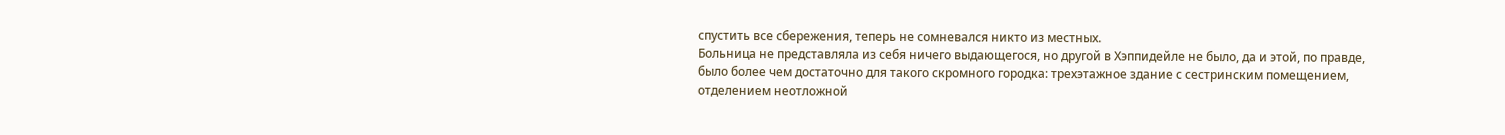спустить все сбережения, теперь не сомневался никто из местных.
Больница не представляла из себя ничего выдающегося, но другой в Хэппидейле не было, да и этой, по правде, было более чем достаточно для такого скромного городка: трехэтажное здание с сестринским помещением, отделением неотложной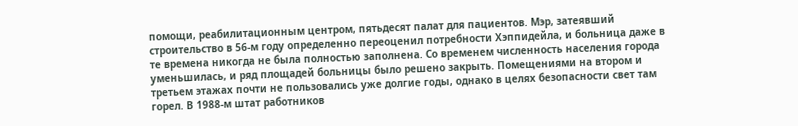помощи, реабилитационным центром, пятьдесят палат для пациентов. Мэр, затеявший строительство в 56-м году определенно переоценил потребности Хэппидейла, и больница даже в те времена никогда не была полностью заполнена. Со временем численность населения города уменьшилась, и ряд площадей больницы было решено закрыть. Помещениями на втором и третьем этажах почти не пользовались уже долгие годы, однако в целях безопасности свет там горел. В 1988-м штат работников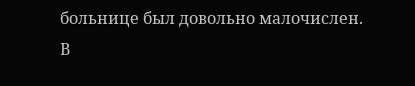больнице был довольно малочислен.
В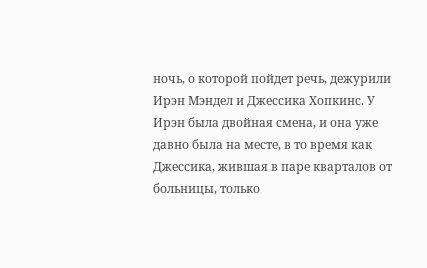ночь, о которой пойдет речь, дежурили Ирэн Мэндел и Джессика Хопкинс. У Ирэн была двойная смена, и она уже давно была на месте, в то время как Джессика, жившая в паре кварталов от больницы, только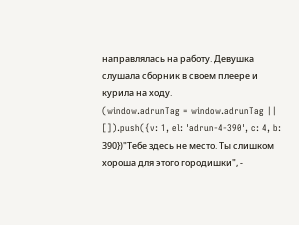направлялась на работу. Девушка слушала сборник в своем плеере и курила на ходу.
(window.adrunTag = window.adrunTag || []).push({v: 1, el: 'adrun-4-390', c: 4, b: 390})"Тебе здесь не место. Ты слишком хороша для этого городишки", -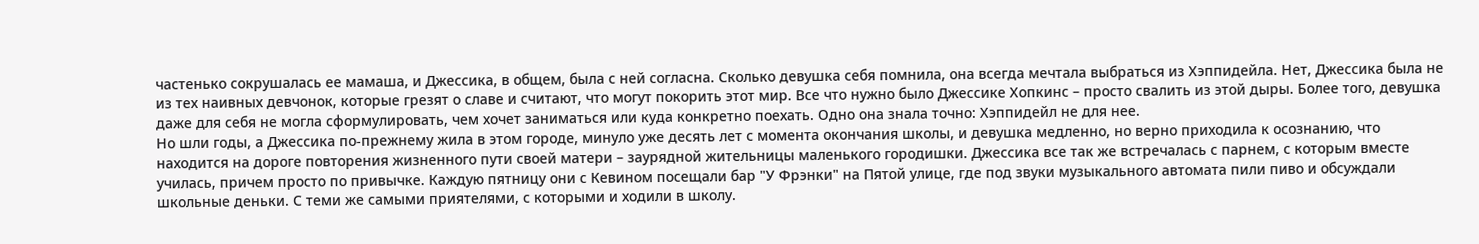частенько сокрушалась ее мамаша, и Джессика, в общем, была с ней согласна. Сколько девушка себя помнила, она всегда мечтала выбраться из Хэппидейла. Нет, Джессика была не из тех наивных девчонок, которые грезят о славе и считают, что могут покорить этот мир. Все что нужно было Джессике Хопкинс – просто свалить из этой дыры. Более того, девушка даже для себя не могла сформулировать, чем хочет заниматься или куда конкретно поехать. Одно она знала точно: Хэппидейл не для нее.
Но шли годы, а Джессика по-прежнему жила в этом городе, минуло уже десять лет с момента окончания школы, и девушка медленно, но верно приходила к осознанию, что находится на дороге повторения жизненного пути своей матери – заурядной жительницы маленького городишки. Джессика все так же встречалась с парнем, с которым вместе училась, причем просто по привычке. Каждую пятницу они с Кевином посещали бар "У Фрэнки" на Пятой улице, где под звуки музыкального автомата пили пиво и обсуждали школьные деньки. С теми же самыми приятелями, с которыми и ходили в школу.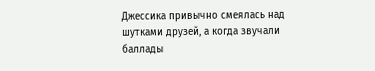Джессика привычно смеялась над шутками друзей, а когда звучали баллады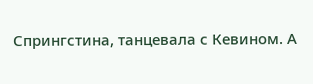Спрингстина, танцевала с Кевином. А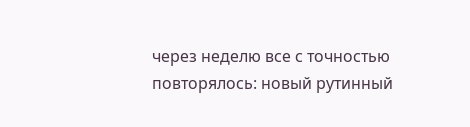через неделю все с точностью повторялось: новый рутинный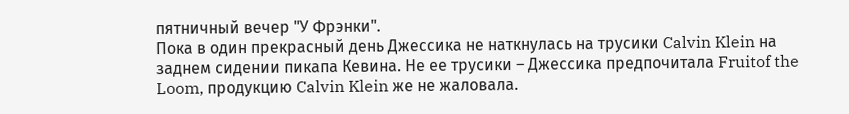пятничный вечер "У Фрэнки".
Пока в один прекрасный день Джессика не наткнулась на трусики Calvin Klein на заднем сидении пикапа Кевина. Не ее трусики – Джессика предпочитала Fruitof the Loom, продукцию Calvin Klein же не жаловала.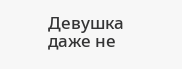Девушка даже не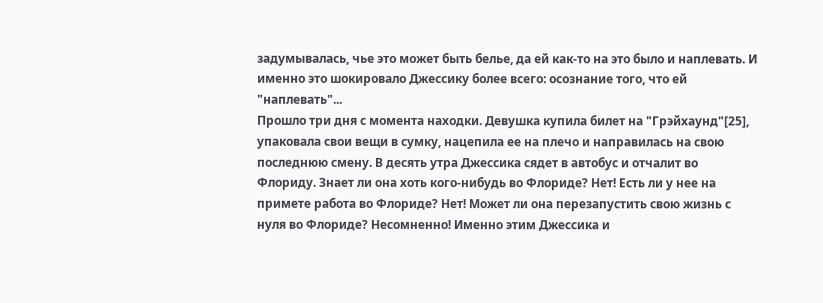задумывалась, чье это может быть белье, да ей как-то на это было и наплевать. И именно это шокировало Джессику более всего: осознание того, что ей "наплевать"...
Прошло три дня с момента находки. Девушка купила билет на "Грэйхаунд"[25], упаковала свои вещи в сумку, нацепила ее на плечо и направилась на свою последнюю смену. В десять утра Джессика сядет в автобус и отчалит во Флориду. Знает ли она хоть кого-нибудь во Флориде? Нет! Есть ли у нее на примете работа во Флориде? Нет! Может ли она перезапустить свою жизнь с нуля во Флориде? Несомненно! Именно этим Джессика и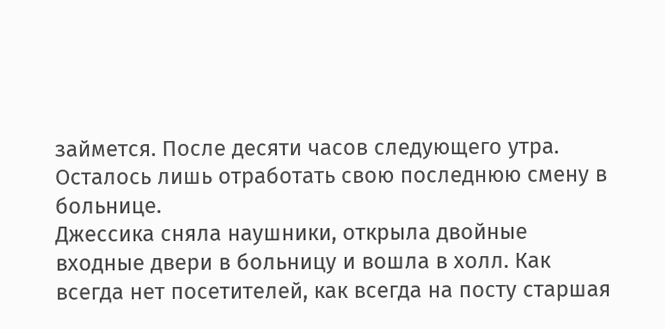займется. После десяти часов следующего утра. Осталось лишь отработать свою последнюю смену в больнице.
Джессика сняла наушники, открыла двойные входные двери в больницу и вошла в холл. Как всегда нет посетителей, как всегда на посту старшая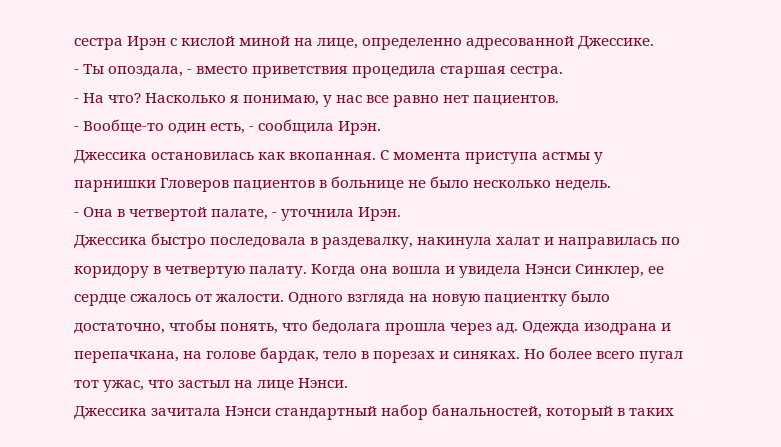сестра Ирэн с кислой миной на лице, определенно адресованной Джессике.
- Ты опоздала, - вместо приветствия процедила старшая сестра.
- На что? Насколько я понимаю, у нас все равно нет пациентов.
- Вообще-то один есть, - сообщила Ирэн.
Джессика остановилась как вкопанная. С момента приступа астмы у парнишки Гловеров пациентов в больнице не было несколько недель.
- Она в четвертой палате, - уточнила Ирэн.
Джессика быстро последовала в раздевалку, накинула халат и направилась по коридору в четвертую палату. Когда она вошла и увидела Нэнси Синклер, ее сердце сжалось от жалости. Одного взгляда на новую пациентку было достаточно, чтобы понять, что бедолага прошла через ад. Одежда изодрана и перепачкана, на голове бардак, тело в порезах и синяках. Но более всего пугал тот ужас, что застыл на лице Нэнси.
Джессика зачитала Нэнси стандартный набор банальностей, который в таких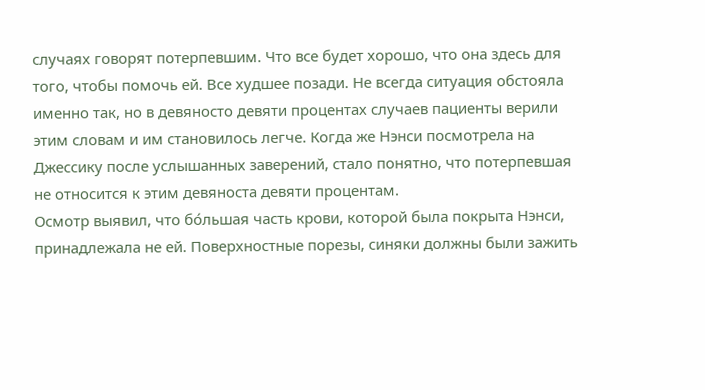случаях говорят потерпевшим. Что все будет хорошо, что она здесь для того, чтобы помочь ей. Все худшее позади. Не всегда ситуация обстояла именно так, но в девяносто девяти процентах случаев пациенты верили этим словам и им становилось легче. Когда же Нэнси посмотрела на Джессику после услышанных заверений, стало понятно, что потерпевшая не относится к этим девяноста девяти процентам.
Осмотр выявил, что бо́льшая часть крови, которой была покрыта Нэнси, принадлежала не ей. Поверхностные порезы, синяки должны были зажить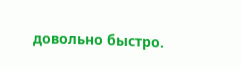довольно быстро.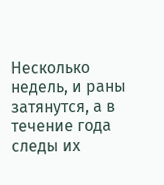Несколько недель, и раны затянутся, а в течение года следы их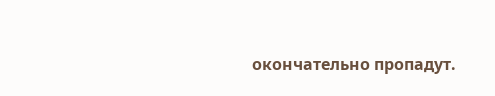окончательно пропадут.